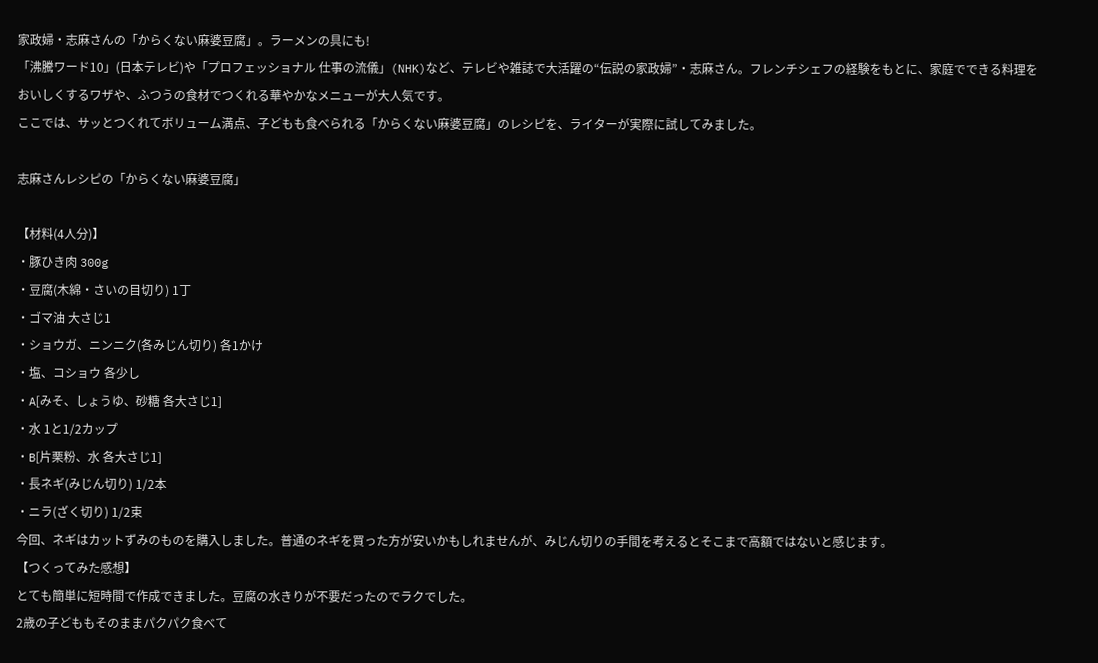家政婦・志麻さんの「からくない麻婆豆腐」。ラーメンの具にも!
「沸騰ワード10」(日本テレビ)や「プロフェッショナル 仕事の流儀」(NHK)など、テレビや雑誌で大活躍の“伝説の家政婦”・志麻さん。フレンチシェフの経験をもとに、家庭でできる料理をおいしくするワザや、ふつうの食材でつくれる華やかなメニューが大人気です。
ここでは、サッとつくれてボリューム満点、子どもも食べられる「からくない麻婆豆腐」のレシピを、ライターが実際に試してみました。

志麻さんレシピの「からくない麻婆豆腐」

【材料(4人分)】
・豚ひき肉 300g
・豆腐(木綿・さいの目切り) 1丁
・ゴマ油 大さじ1
・ショウガ、ニンニク(各みじん切り) 各1かけ
・塩、コショウ 各少し
・A[みそ、しょうゆ、砂糖 各大さじ1]
・水 1と1/2カップ
・B[片栗粉、水 各大さじ1]
・長ネギ(みじん切り) 1/2本
・ニラ(ざく切り) 1/2束
今回、ネギはカットずみのものを購入しました。普通のネギを買った方が安いかもしれませんが、みじん切りの手間を考えるとそこまで高額ではないと感じます。
【つくってみた感想】
とても簡単に短時間で作成できました。豆腐の水きりが不要だったのでラクでした。
2歳の子どももそのままパクパク食べて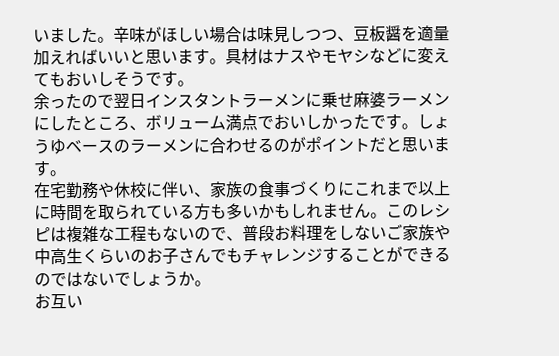いました。辛味がほしい場合は味見しつつ、豆板醤を適量加えればいいと思います。具材はナスやモヤシなどに変えてもおいしそうです。
余ったので翌日インスタントラーメンに乗せ麻婆ラーメンにしたところ、ボリューム満点でおいしかったです。しょうゆベースのラーメンに合わせるのがポイントだと思います。
在宅勤務や休校に伴い、家族の食事づくりにこれまで以上に時間を取られている方も多いかもしれません。このレシピは複雑な工程もないので、普段お料理をしないご家族や中高生くらいのお子さんでもチャレンジすることができるのではないでしょうか。
お互い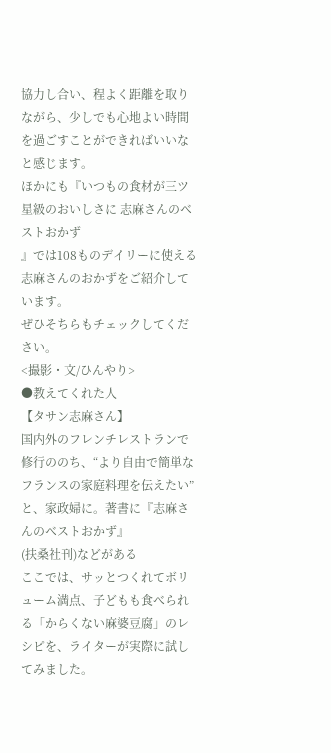協力し合い、程よく距離を取りながら、少しでも心地よい時間を過ごすことができればいいなと感じます。
ほかにも『いつもの食材が三ツ星級のおいしさに 志麻さんのベストおかず
』では108ものデイリーに使える志麻さんのおかずをご紹介しています。
ぜひそちらもチェックしてください。
<撮影・文/ひんやり>
●教えてくれた人
【タサン志麻さん】
国内外のフレンチレストランで修行ののち、“より自由で簡単なフランスの家庭料理を伝えたい”と、家政婦に。著書に『志麻さんのベストおかず』
(扶桑社刊)などがある
ここでは、サッとつくれてボリューム満点、子どもも食べられる「からくない麻婆豆腐」のレシピを、ライターが実際に試してみました。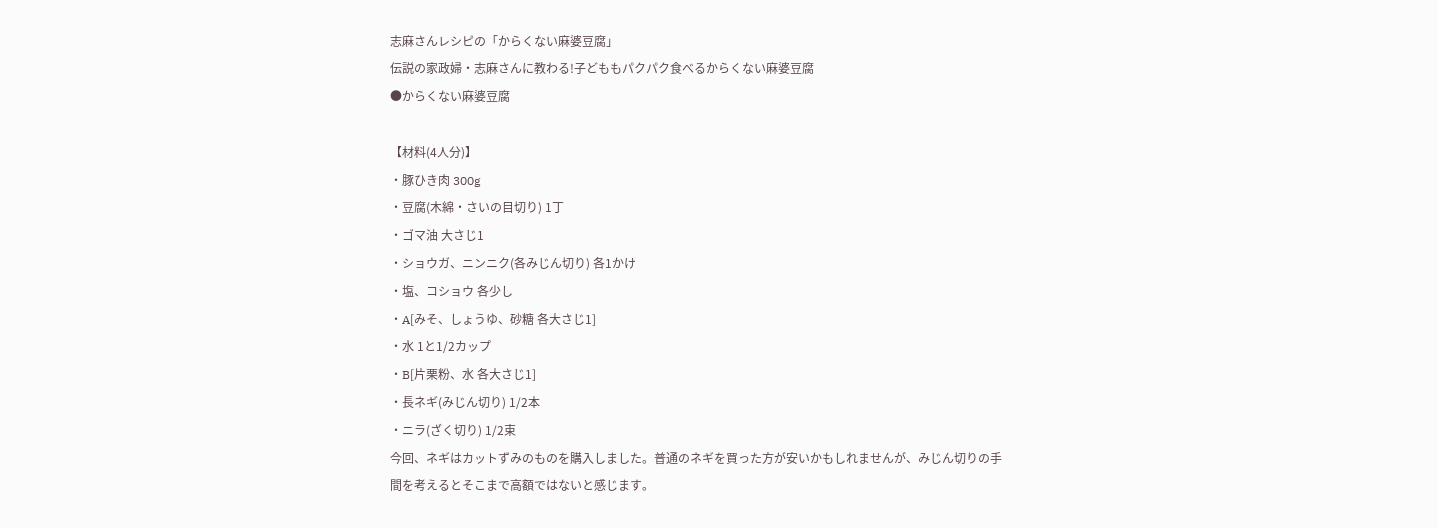志麻さんレシピの「からくない麻婆豆腐」
伝説の家政婦・志麻さんに教わる!子どももパクパク食べるからくない麻婆豆腐
●からくない麻婆豆腐

【材料(4人分)】
・豚ひき肉 300g
・豆腐(木綿・さいの目切り) 1丁
・ゴマ油 大さじ1
・ショウガ、ニンニク(各みじん切り) 各1かけ
・塩、コショウ 各少し
・A[みそ、しょうゆ、砂糖 各大さじ1]
・水 1と1/2カップ
・B[片栗粉、水 各大さじ1]
・長ネギ(みじん切り) 1/2本
・ニラ(ざく切り) 1/2束
今回、ネギはカットずみのものを購入しました。普通のネギを買った方が安いかもしれませんが、みじん切りの手間を考えるとそこまで高額ではないと感じます。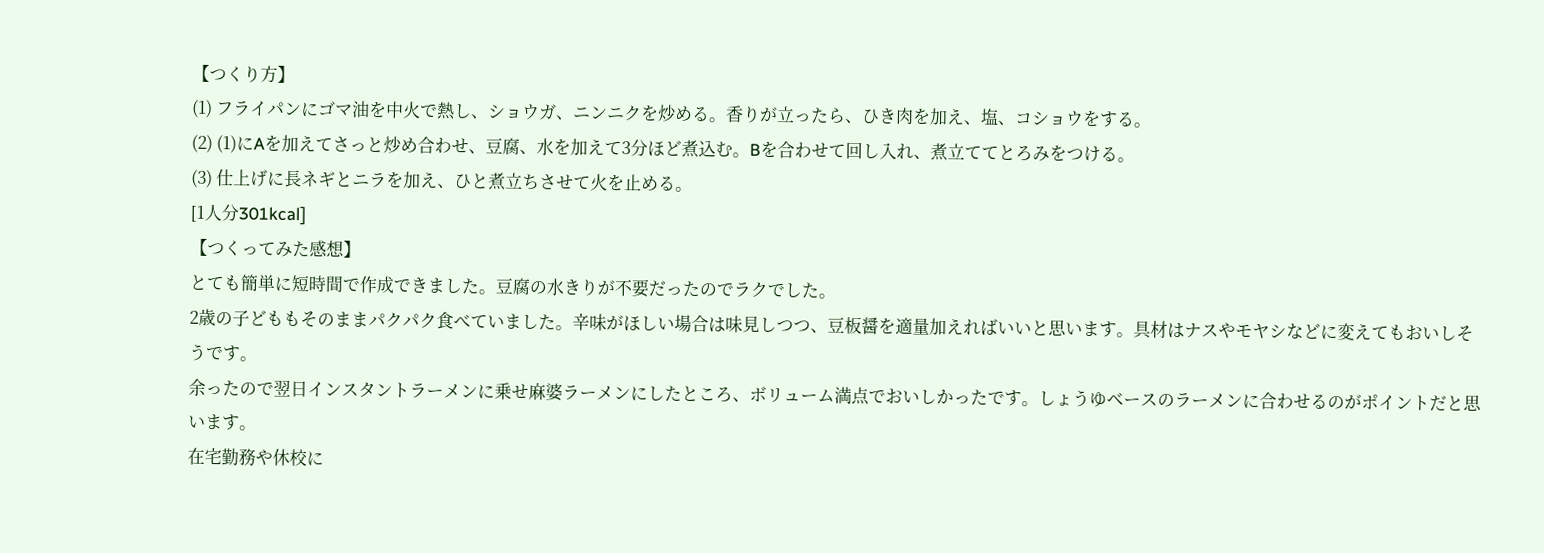【つくり方】
(1) フライパンにゴマ油を中火で熱し、ショウガ、ニンニクを炒める。香りが立ったら、ひき肉を加え、塩、コショウをする。
(2) (1)にAを加えてさっと炒め合わせ、豆腐、水を加えて3分ほど煮込む。Bを合わせて回し入れ、煮立ててとろみをつける。
(3) 仕上げに長ネギとニラを加え、ひと煮立ちさせて火を止める。
[1人分301kcal]
【つくってみた感想】
とても簡単に短時間で作成できました。豆腐の水きりが不要だったのでラクでした。
2歳の子どももそのままパクパク食べていました。辛味がほしい場合は味見しつつ、豆板醤を適量加えればいいと思います。具材はナスやモヤシなどに変えてもおいしそうです。
余ったので翌日インスタントラーメンに乗せ麻婆ラーメンにしたところ、ボリューム満点でおいしかったです。しょうゆベースのラーメンに合わせるのがポイントだと思います。
在宅勤務や休校に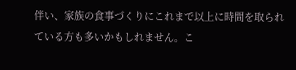伴い、家族の食事づくりにこれまで以上に時間を取られている方も多いかもしれません。こ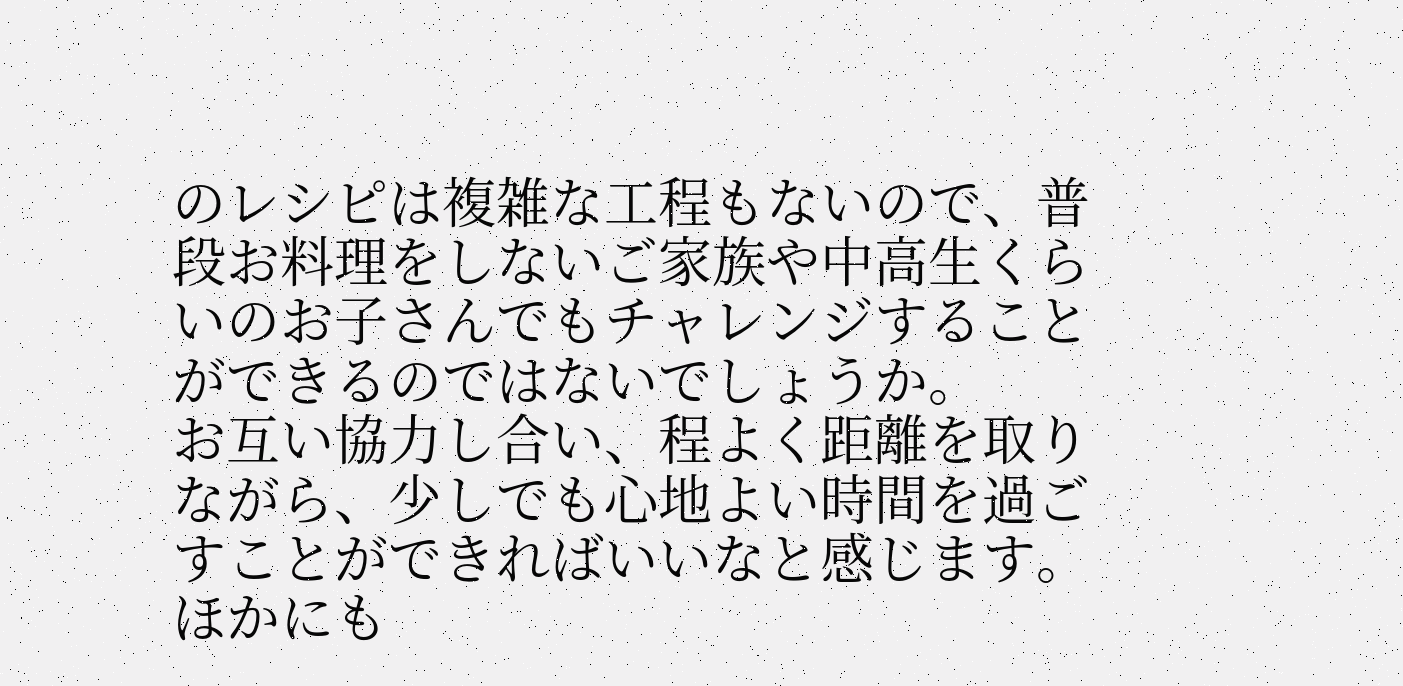のレシピは複雑な工程もないので、普段お料理をしないご家族や中高生くらいのお子さんでもチャレンジすることができるのではないでしょうか。
お互い協力し合い、程よく距離を取りながら、少しでも心地よい時間を過ごすことができればいいなと感じます。
ほかにも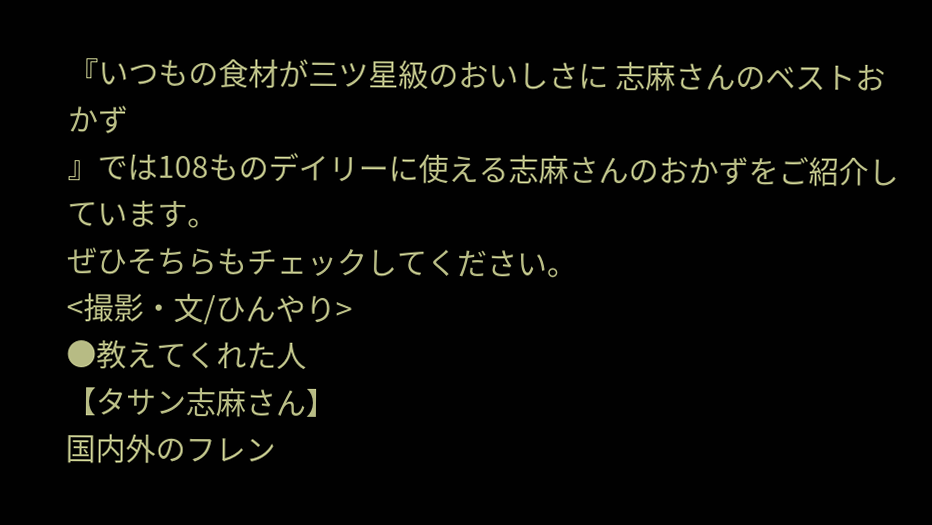『いつもの食材が三ツ星級のおいしさに 志麻さんのベストおかず
』では108ものデイリーに使える志麻さんのおかずをご紹介しています。
ぜひそちらもチェックしてください。
<撮影・文/ひんやり>
●教えてくれた人
【タサン志麻さん】
国内外のフレン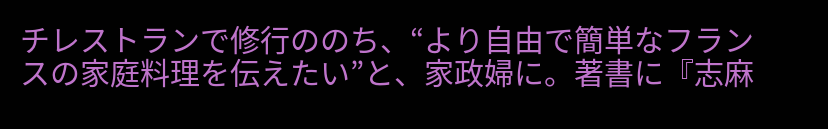チレストランで修行ののち、“より自由で簡単なフランスの家庭料理を伝えたい”と、家政婦に。著書に『志麻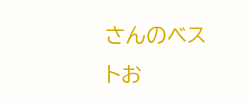さんのベストお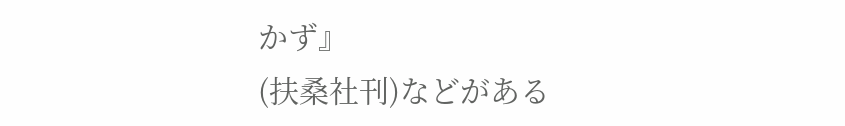かず』
(扶桑社刊)などがある